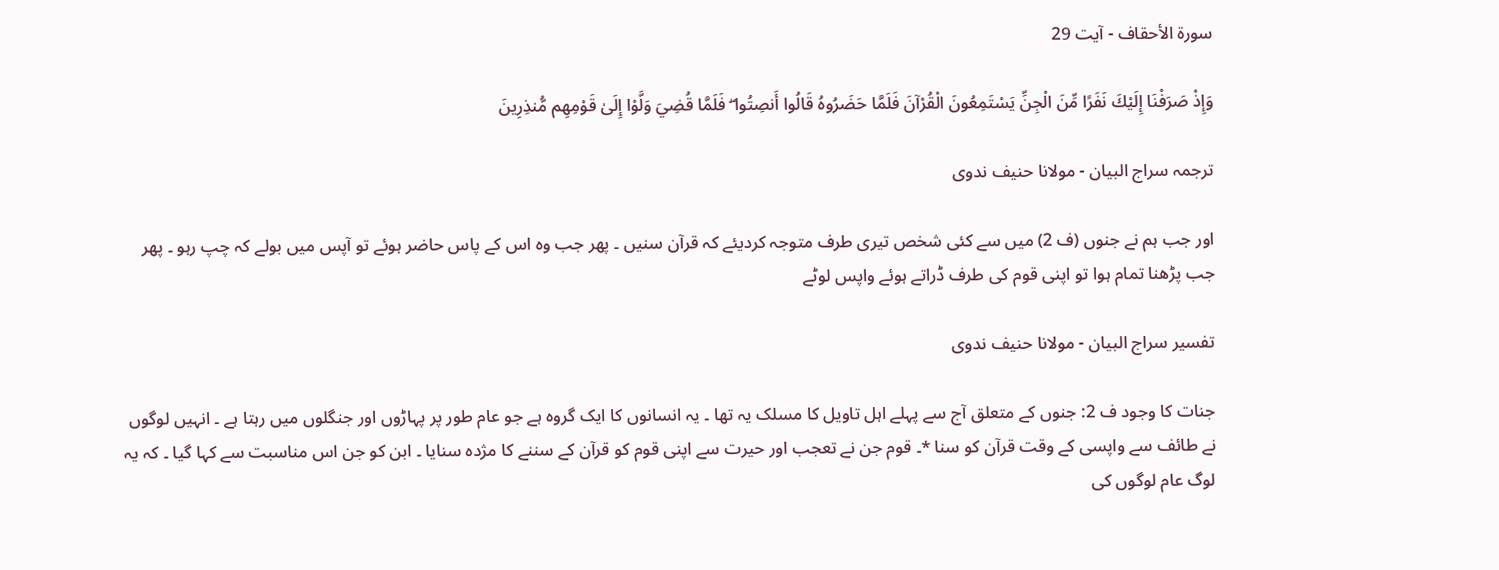سورة الأحقاف - آیت 29

وَإِذْ صَرَفْنَا إِلَيْكَ نَفَرًا مِّنَ الْجِنِّ يَسْتَمِعُونَ الْقُرْآنَ فَلَمَّا حَضَرُوهُ قَالُوا أَنصِتُوا ۖ فَلَمَّا قُضِيَ وَلَّوْا إِلَىٰ قَوْمِهِم مُّنذِرِينَ

ترجمہ سراج البیان - مولانا حنیف ندوی

اور جب ہم نے جنوں (ف 2) میں سے کئی شخص تیری طرف متوجہ کردیئے کہ قرآن سنیں ۔ پھر جب وہ اس کے پاس حاضر ہوئے تو آپس میں بولے کہ چپ رہو ۔ پھر جب پڑھنا تمام ہوا تو اپنی قوم کی طرف ڈراتے ہوئے واپس لوٹے

تفسیر سراج البیان - مولانا حنیف ندوی

جنات کا وجود ف 2: جنوں کے متعلق آج سے پہلے اہل تاویل کا مسلک یہ تھا ۔ یہ انسانوں کا ایک گروہ ہے جو عام طور پر پہاڑوں اور جنگلوں میں رہتا ہے ۔ انہیں لوگوں نے طائف سے واپسی کے وقت قرآن کو سنا *۔ قوم جن نے تعجب اور حیرت سے اپنی قوم کو قرآن کے سننے کا مژدہ سنایا ۔ ابن کو جن اس مناسبت سے کہا گیا ۔ کہ یہ لوگ عام لوگوں کی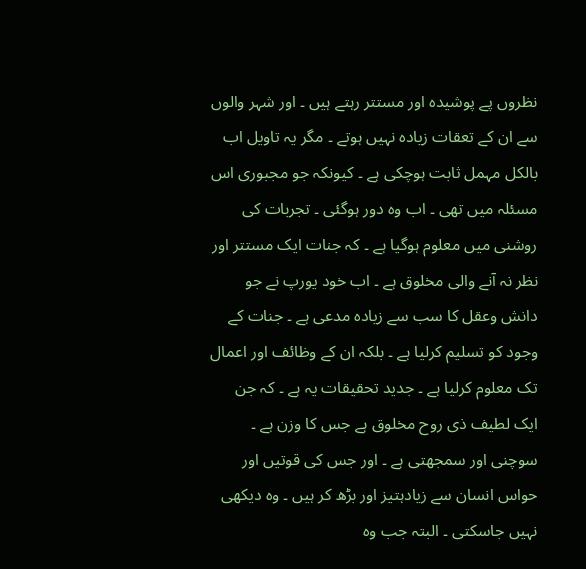نظروں پے پوشیدہ اور مستتر رہتے ہیں ۔ اور شہر والوں سے ان کے تعقات زیادہ نہیں ہوتے ۔ مگر یہ تاویل اب بالکل مہمل ثابت ہوچکی ہے ۔ کیونکہ جو مجبوری اس مسئلہ میں تھی ۔ اب وہ دور ہوگئی ۔ تجربات کی روشنی میں معلوم ہوگیا ہے ۔ کہ جنات ایک مستتر اور نظر نہ آنے والی مخلوق ہے ۔ اب خود یورپ نے جو دانش وعقل کا سب سے زیادہ مدعی ہے ۔ جنات کے وجود کو تسلیم کرلیا ہے ۔ بلکہ ان کے وظائف اور اعمال تک معلوم کرلیا ہے ۔ جدید تحقیقات یہ ہے ۔ کہ جن ایک لطیف ذی روح مخلوق ہے جس کا وزن ہے ۔ سوچنی اور سمجھتی ہے ۔ اور جس کی قوتیں اور حواس انسان سے زیادہتیز اور بڑھ کر ہیں ۔ وہ دیکھی نہیں جاسکتی ۔ البتہ جب وہ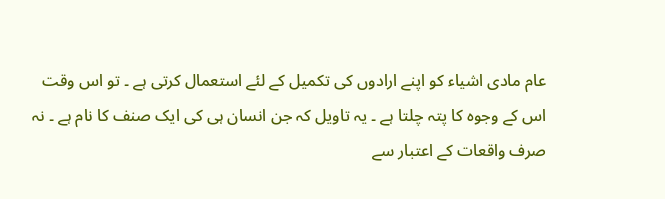عام مادی اشیاء کو اپنے ارادوں کی تکمیل کے لئے استعمال کرتی ہے ۔ تو اس وقت اس کے وجوہ کا پتہ چلتا ہے ۔ یہ تاویل کہ جن انسان ہی کی ایک صنف کا نام ہے ۔ نہ صرف واقعات کے اعتبار سے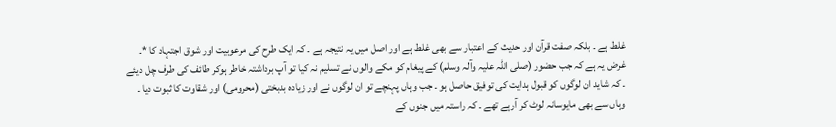غلط ہے ۔ بلکہ صفت قرآن اور حدیث کے اعتبار سے بھی غلط ہے اور اصل میں یہ نتیجہ ہے ۔ کہ ایک طرح کی مرعوبیت اور شوق اجتہاد کا *۔ غرض یہ ہے کہ جب حضور (صلی اللہ علیہ وآلہ وسلم) کے پیغام کو مکے والوں نے تسلیم نہ کیا تو آپ برداشتہ خاطر ہوکر طائف کی طرف چل دیئے ۔ کہ شاید ان لوگوں کو قبول ہدایت کی توفیق حاصل ہو ۔ جب وہاں پہنچے تو ان لوگوں نے اور زیادہ بدبختی (محرومی) اور شقاوت کا ثبوت دیا ۔ وہاں سے بھی مایوسانہ لوٹ کر آرہے تھے ۔ کہ راستہ میں جنوں کے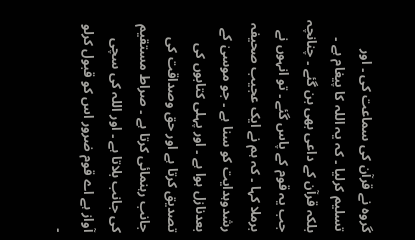گروہ نے قرآن کی سماعت کی ۔ اور تسلیم کرلیا ۔ کہ یہ اللہ کا پیغام ہے ۔ بلکہ قرآن کے داعی بھی بن گئے ۔ چنانچہ جب یہ قوم کے پاس گئے ۔ تو انہوں نے برملا کہا ۔ کہ ہم نے ایک عجیب صحیفہ رشدوہدایت کو سنا ہے ۔ جو موسیٰ کے بعدنازل ہوا ہے ۔ اور پہلی کتابوں کی تصدیق کرتا ہے اور حق وصداقت کی جانب رہنمائی کرتا ہے ۔ صراط مستقیم کی جانب بلاتا ہے ۔ اور اللہ کی سچی آواز ہے اے قوم ضرور اس کو قبول کرلو ۔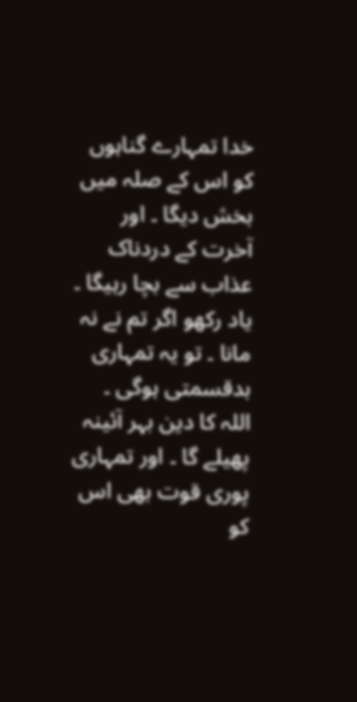خدا تمہارے گناہوں کو اس کے صلہ میں بخش دیگا ۔ اور آخرت کے دردناک عذاب سے بچا رہیگا ۔ یاد رکھو اگر تم نے نہ مانا ۔ تو یہ تمہاری بدقسمتی ہوگی ۔ اللہ کا دین بہر آئینہ پھیلے گا ۔ اور تمہاری پوری قوت بھی اس کو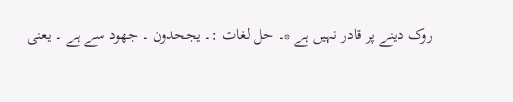روک دینے پر قادر نہیں ہے *۔ حل لغات :۔ یجحدون ۔ جھود سے ہے ۔ یعنی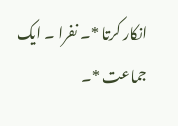انکار کرتا *۔ نفرا ۔ ایک جماعت *۔